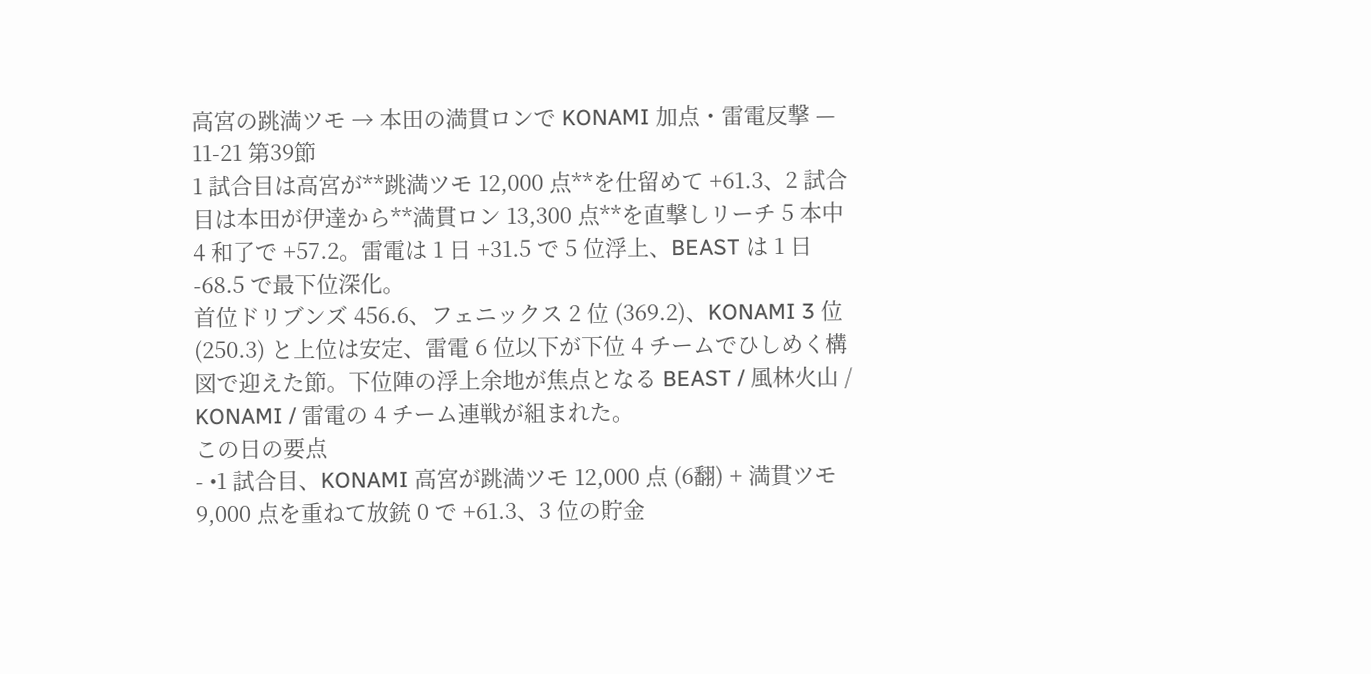高宮の跳満ツモ → 本田の満貫ロンで KONAMI 加点・雷電反撃 — 11-21 第39節
1 試合目は高宮が**跳満ツモ 12,000 点**を仕留めて +61.3、2 試合目は本田が伊達から**満貫ロン 13,300 点**を直撃しリーチ 5 本中 4 和了で +57.2。雷電は 1 日 +31.5 で 5 位浮上、BEAST は 1 日 -68.5 で最下位深化。
首位ドリブンズ 456.6、フェニックス 2 位 (369.2)、KONAMI 3 位 (250.3) と上位は安定、雷電 6 位以下が下位 4 チームでひしめく構図で迎えた節。下位陣の浮上余地が焦点となる BEAST / 風林火山 / KONAMI / 雷電の 4 チーム連戦が組まれた。
この日の要点
- •1 試合目、KONAMI 高宮が跳満ツモ 12,000 点 (6翻) + 満貫ツモ 9,000 点を重ねて放銃 0 で +61.3、3 位の貯金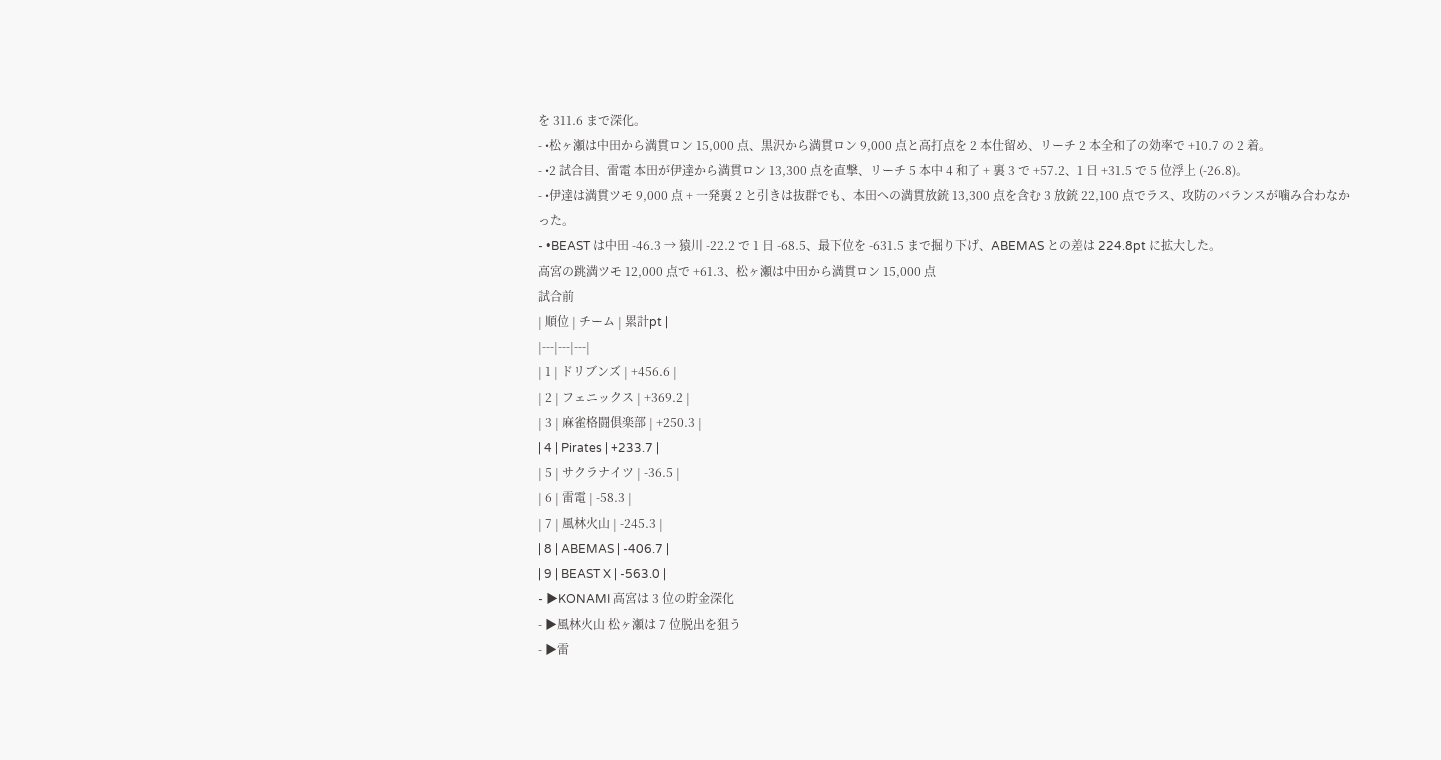を 311.6 まで深化。
- •松ヶ瀬は中田から満貫ロン 15,000 点、黒沢から満貫ロン 9,000 点と高打点を 2 本仕留め、リーチ 2 本全和了の効率で +10.7 の 2 着。
- •2 試合目、雷電 本田が伊達から満貫ロン 13,300 点を直撃、リーチ 5 本中 4 和了 + 裏 3 で +57.2、1 日 +31.5 で 5 位浮上 (-26.8)。
- •伊達は満貫ツモ 9,000 点 + 一発裏 2 と引きは抜群でも、本田への満貫放銃 13,300 点を含む 3 放銃 22,100 点でラス、攻防のバランスが噛み合わなかった。
- •BEAST は中田 -46.3 → 猿川 -22.2 で 1 日 -68.5、最下位を -631.5 まで掘り下げ、ABEMAS との差は 224.8pt に拡大した。
高宮の跳満ツモ 12,000 点で +61.3、松ヶ瀬は中田から満貫ロン 15,000 点
試合前
| 順位 | チーム | 累計pt |
|---|---|---|
| 1 | ドリブンズ | +456.6 |
| 2 | フェニックス | +369.2 |
| 3 | 麻雀格闘倶楽部 | +250.3 |
| 4 | Pirates | +233.7 |
| 5 | サクラナイツ | -36.5 |
| 6 | 雷電 | -58.3 |
| 7 | 風林火山 | -245.3 |
| 8 | ABEMAS | -406.7 |
| 9 | BEAST X | -563.0 |
- ▶KONAMI 高宮は 3 位の貯金深化
- ▶風林火山 松ヶ瀬は 7 位脱出を狙う
- ▶雷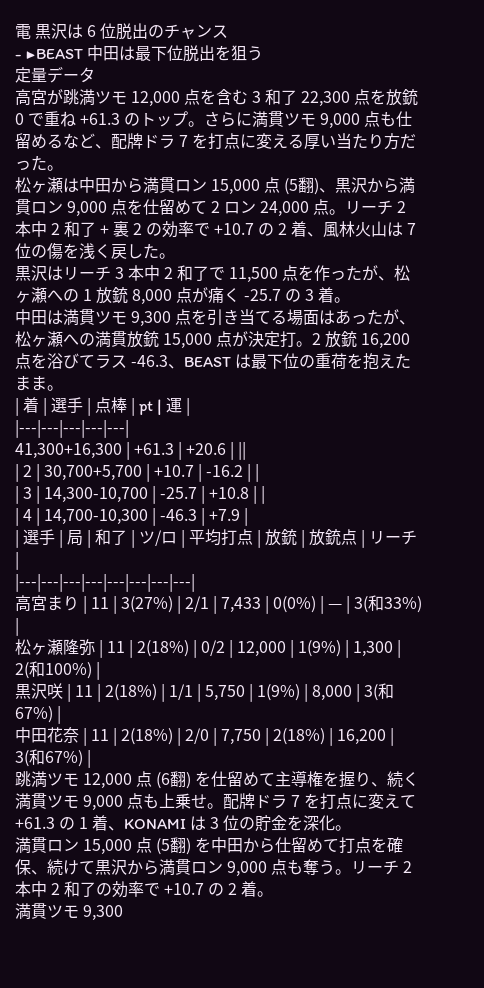電 黒沢は 6 位脱出のチャンス
- ▶BEAST 中田は最下位脱出を狙う
定量データ
高宮が跳満ツモ 12,000 点を含む 3 和了 22,300 点を放銃 0 で重ね +61.3 のトップ。さらに満貫ツモ 9,000 点も仕留めるなど、配牌ドラ 7 を打点に変える厚い当たり方だった。
松ヶ瀬は中田から満貫ロン 15,000 点 (5翻)、黒沢から満貫ロン 9,000 点を仕留めて 2 ロン 24,000 点。リーチ 2 本中 2 和了 + 裏 2 の効率で +10.7 の 2 着、風林火山は 7 位の傷を浅く戻した。
黒沢はリーチ 3 本中 2 和了で 11,500 点を作ったが、松ヶ瀬への 1 放銃 8,000 点が痛く -25.7 の 3 着。
中田は満貫ツモ 9,300 点を引き当てる場面はあったが、松ヶ瀬への満貫放銃 15,000 点が決定打。2 放銃 16,200 点を浴びてラス -46.3、BEAST は最下位の重荷を抱えたまま。
| 着 | 選手 | 点棒 | pt | 運 |
|---|---|---|---|---|
41,300+16,300 | +61.3 | +20.6 | ||
| 2 | 30,700+5,700 | +10.7 | -16.2 | |
| 3 | 14,300-10,700 | -25.7 | +10.8 | |
| 4 | 14,700-10,300 | -46.3 | +7.9 |
| 選手 | 局 | 和了 | ツ/ロ | 平均打点 | 放銃 | 放銃点 | リーチ |
|---|---|---|---|---|---|---|---|
高宮まり | 11 | 3(27%) | 2/1 | 7,433 | 0(0%) | — | 3(和33%) |
松ヶ瀬隆弥 | 11 | 2(18%) | 0/2 | 12,000 | 1(9%) | 1,300 | 2(和100%) |
黒沢咲 | 11 | 2(18%) | 1/1 | 5,750 | 1(9%) | 8,000 | 3(和67%) |
中田花奈 | 11 | 2(18%) | 2/0 | 7,750 | 2(18%) | 16,200 | 3(和67%) |
跳満ツモ 12,000 点 (6翻) を仕留めて主導権を握り、続く満貫ツモ 9,000 点も上乗せ。配牌ドラ 7 を打点に変えて +61.3 の 1 着、KONAMI は 3 位の貯金を深化。
満貫ロン 15,000 点 (5翻) を中田から仕留めて打点を確保、続けて黒沢から満貫ロン 9,000 点も奪う。リーチ 2 本中 2 和了の効率で +10.7 の 2 着。
満貫ツモ 9,300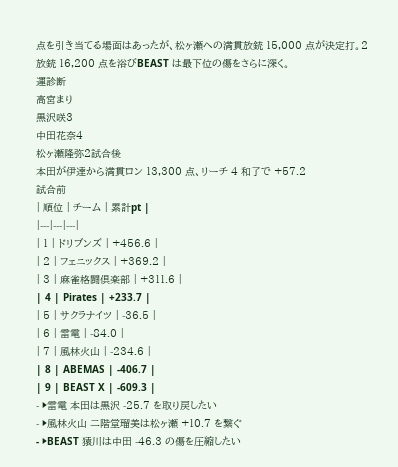点を引き当てる場面はあったが、松ヶ瀬への満貫放銃 15,000 点が決定打。2 放銃 16,200 点を浴びBEAST は最下位の傷をさらに深く。
運診断
高宮まり
黒沢咲3
中田花奈4
松ヶ瀬隆弥2試合後
本田が伊達から満貫ロン 13,300 点、リーチ 4 和了で +57.2
試合前
| 順位 | チーム | 累計pt |
|---|---|---|
| 1 | ドリブンズ | +456.6 |
| 2 | フェニックス | +369.2 |
| 3 | 麻雀格闘倶楽部 | +311.6 |
| 4 | Pirates | +233.7 |
| 5 | サクラナイツ | -36.5 |
| 6 | 雷電 | -84.0 |
| 7 | 風林火山 | -234.6 |
| 8 | ABEMAS | -406.7 |
| 9 | BEAST X | -609.3 |
- ▶雷電 本田は黒沢 -25.7 を取り戻したい
- ▶風林火山 二階堂瑠美は松ヶ瀬 +10.7 を繋ぐ
- ▶BEAST 猿川は中田 -46.3 の傷を圧縮したい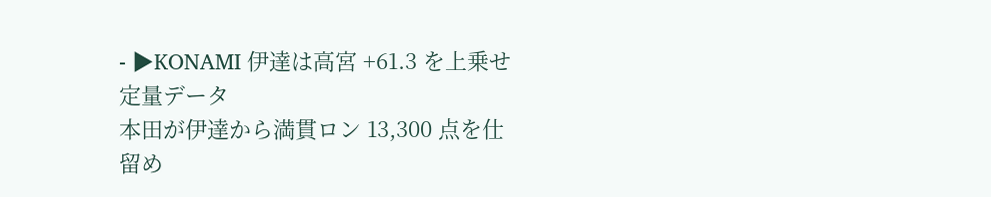- ▶KONAMI 伊達は高宮 +61.3 を上乗せ
定量データ
本田が伊達から満貫ロン 13,300 点を仕留め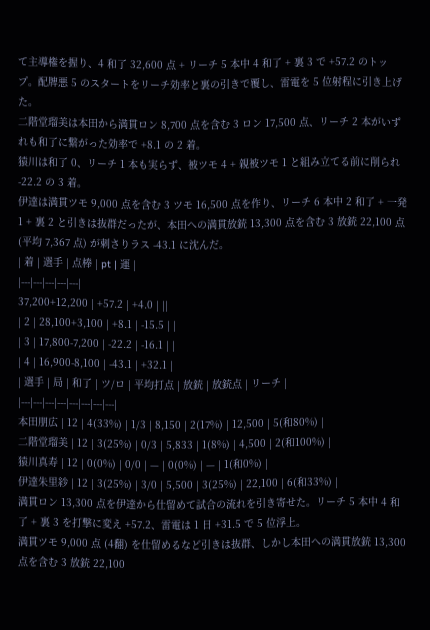て主導権を握り、4 和了 32,600 点 + リーチ 5 本中 4 和了 + 裏 3 で +57.2 のトップ。配牌悪 5 のスタートをリーチ効率と裏の引きで覆し、雷電を 5 位射程に引き上げた。
二階堂瑠美は本田から満貫ロン 8,700 点を含む 3 ロン 17,500 点、リーチ 2 本がいずれも和了に繋がった効率で +8.1 の 2 着。
猿川は和了 0、リーチ 1 本も実らず、被ツモ 4 + 親被ツモ 1 と組み立てる前に削られ -22.2 の 3 着。
伊達は満貫ツモ 9,000 点を含む 3 ツモ 16,500 点を作り、リーチ 6 本中 2 和了 + 一発 1 + 裏 2 と引きは抜群だったが、本田への満貫放銃 13,300 点を含む 3 放銃 22,100 点 (平均 7,367 点) が刺さりラス -43.1 に沈んだ。
| 着 | 選手 | 点棒 | pt | 運 |
|---|---|---|---|---|
37,200+12,200 | +57.2 | +4.0 | ||
| 2 | 28,100+3,100 | +8.1 | -15.5 | |
| 3 | 17,800-7,200 | -22.2 | -16.1 | |
| 4 | 16,900-8,100 | -43.1 | +32.1 |
| 選手 | 局 | 和了 | ツ/ロ | 平均打点 | 放銃 | 放銃点 | リーチ |
|---|---|---|---|---|---|---|---|
本田朋広 | 12 | 4(33%) | 1/3 | 8,150 | 2(17%) | 12,500 | 5(和80%) |
二階堂瑠美 | 12 | 3(25%) | 0/3 | 5,833 | 1(8%) | 4,500 | 2(和100%) |
猿川真寿 | 12 | 0(0%) | 0/0 | — | 0(0%) | — | 1(和0%) |
伊達朱里紗 | 12 | 3(25%) | 3/0 | 5,500 | 3(25%) | 22,100 | 6(和33%) |
満貫ロン 13,300 点を伊達から仕留めて試合の流れを引き寄せた。リーチ 5 本中 4 和了 + 裏 3 を打撃に変え +57.2、雷電は 1 日 +31.5 で 5 位浮上。
満貫ツモ 9,000 点 (4翻) を仕留めるなど引きは抜群、しかし本田への満貫放銃 13,300 点を含む 3 放銃 22,100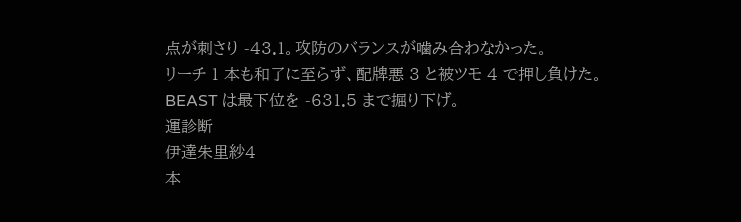点が刺さり -43.1。攻防のバランスが噛み合わなかった。
リーチ 1 本も和了に至らず、配牌悪 3 と被ツモ 4 で押し負けた。BEAST は最下位を -631.5 まで掘り下げ。
運診断
伊達朱里紗4
本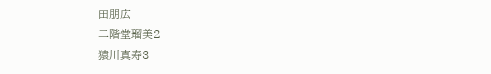田朋広
二階堂瑠美2
猿川真寿3